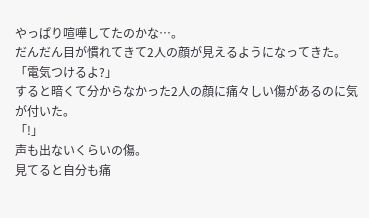やっぱり喧嘩してたのかな…。
だんだん目が慣れてきて2人の顔が見えるようになってきた。
「電気つけるよ?」
すると暗くて分からなかった2人の顔に痛々しい傷があるのに気が付いた。
「!」
声も出ないくらいの傷。
見てると自分も痛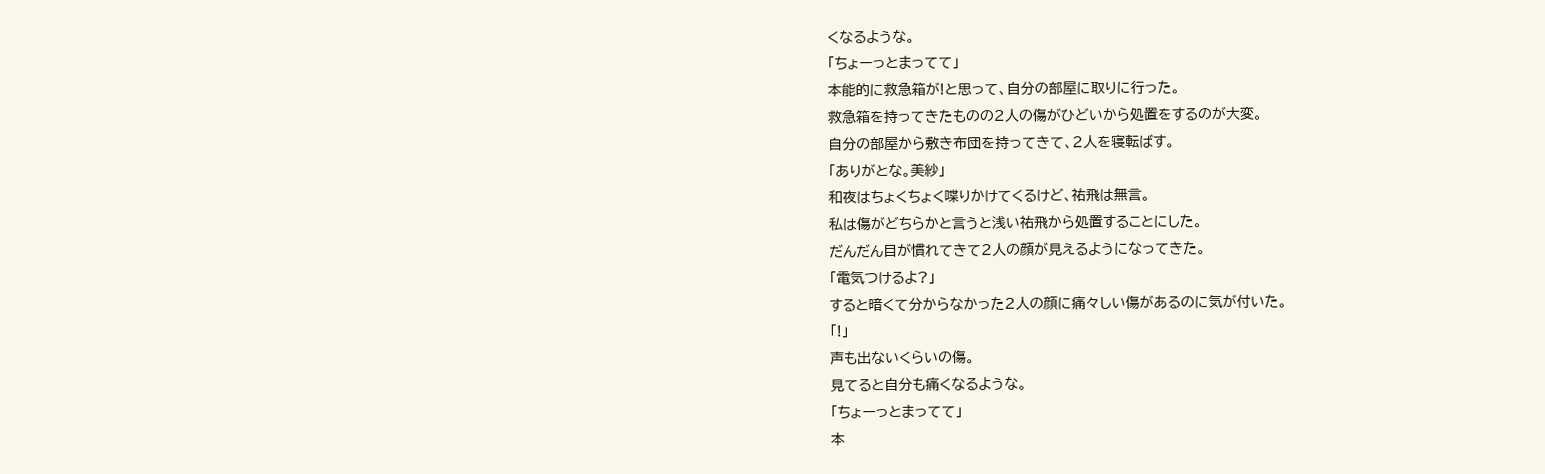くなるような。
「ちょーっとまってて」
本能的に救急箱が!と思って、自分の部屋に取りに行った。
救急箱を持ってきたものの2人の傷がひどいから処置をするのが大変。
自分の部屋から敷き布団を持ってきて、2人を寝転ばす。
「ありがとな。美紗」
和夜はちょくちょく喋りかけてくるけど、祐飛は無言。
私は傷がどちらかと言うと浅い祐飛から処置することにした。
だんだん目が慣れてきて2人の顔が見えるようになってきた。
「電気つけるよ?」
すると暗くて分からなかった2人の顔に痛々しい傷があるのに気が付いた。
「!」
声も出ないくらいの傷。
見てると自分も痛くなるような。
「ちょーっとまってて」
本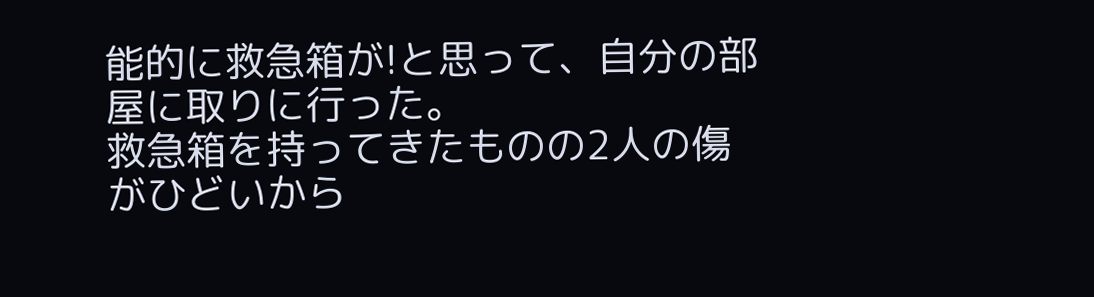能的に救急箱が!と思って、自分の部屋に取りに行った。
救急箱を持ってきたものの2人の傷がひどいから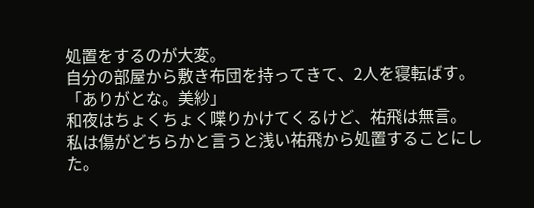処置をするのが大変。
自分の部屋から敷き布団を持ってきて、2人を寝転ばす。
「ありがとな。美紗」
和夜はちょくちょく喋りかけてくるけど、祐飛は無言。
私は傷がどちらかと言うと浅い祐飛から処置することにした。